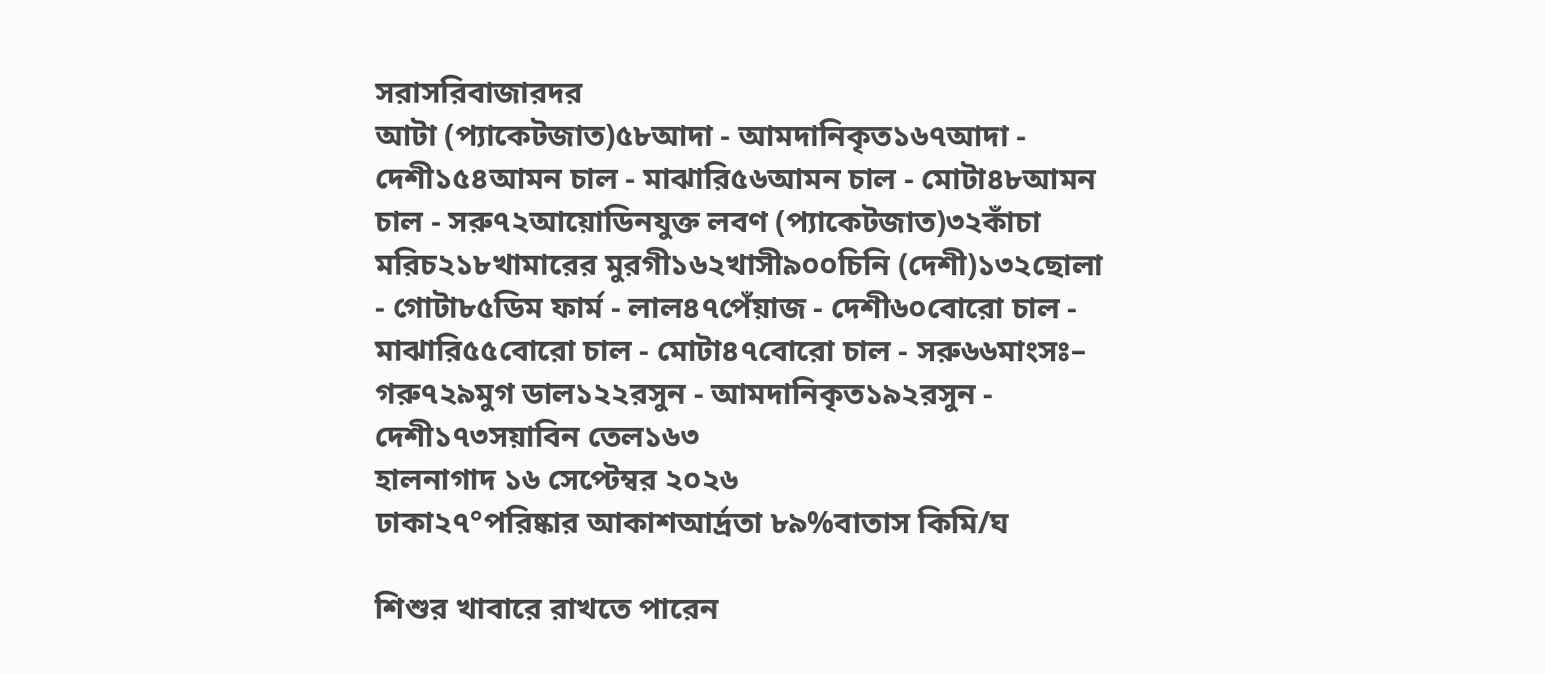সরাসরিবাজারদর
আটা (প্যাকেটজাত)৫৮আদা - আমদানিকৃত১৬৭আদা - দেশী১৫৪আমন চাল - মাঝারি৫৬আমন চাল - মোটা৪৮আমন চাল - সরু৭২আয়োডিনযুক্ত লবণ (প্যাকেটজাত)৩২কাঁচা মরিচ২১৮খামারের মুরগী১৬২খাসী৯০০চিনি (দেশী)১৩২ছোলা - গোটা৮৫ডিম ফার্ম - লাল৪৭পেঁয়াজ - দেশী৬০বোরো চাল - মাঝারি৫৫বোরো চাল - মোটা৪৭বোরো চাল - সরু৬৬মাংসঃ– গরু৭২৯মুগ ডাল১২২রসুন - আমদানিকৃত১৯২রসুন - দেশী১৭৩সয়াবিন তেল১৬৩
হালনাগাদ ১৬ সেপ্টেম্বর ২০২৬
ঢাকা২৭°পরিষ্কার আকাশআর্দ্রতা ৮৯%বাতাস কিমি/ঘ

শিশুর খাবারে রাখতে পারেন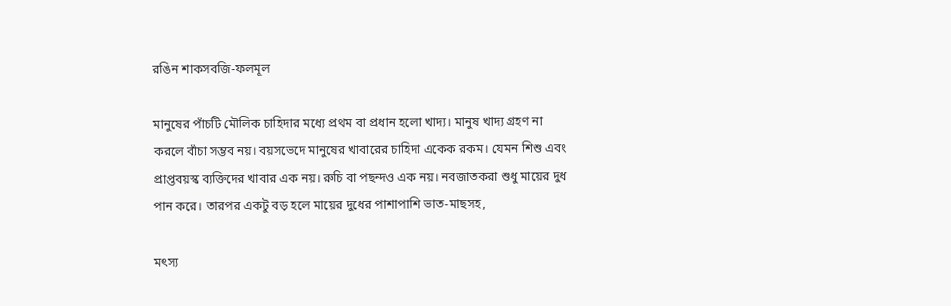রঙিন শাকসবজি-ফলমূল

মানুষের পাঁচটি মৌলিক চাহিদার মধ্যে প্রথম বা প্রধান হলো খাদ্য। মানুষ খাদ্য গ্রহণ না করলে বাঁচা সম্ভব নয়। বয়সভেদে মানুষের খাবারের চাহিদা একেক রকম। যেমন শিশু এবং প্রাপ্তবয়স্ক ব্যক্তিদের খাবার এক নয়। রুচি বা পছন্দও এক নয়। নবজাতকরা শুধু মায়ের দুধ পান করে। তারপর একটু বড় হলে মায়ের দুধের পাশাপাশি ভাত-মাছসহ,

মৎস্য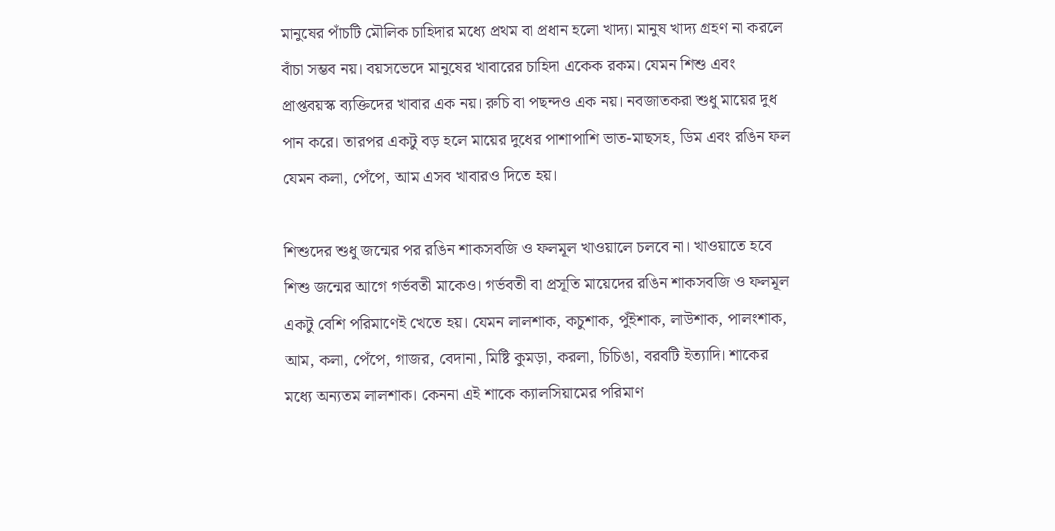মানুষের পাঁচটি মৌলিক চাহিদার মধ্যে প্রথম বা প্রধান হলো খাদ্য। মানুষ খাদ্য গ্রহণ না করলে বাঁচা সম্ভব নয়। বয়সভেদে মানুষের খাবারের চাহিদা একেক রকম। যেমন শিশু এবং প্রাপ্তবয়স্ক ব্যক্তিদের খাবার এক নয়। রুচি বা পছন্দও এক নয়। নবজাতকরা শুধু মায়ের দুধ পান করে। তারপর একটু বড় হলে মায়ের দুধের পাশাপাশি ভাত-মাছসহ, ডিম এবং রঙিন ফল যেমন কলা, পেঁপে, আম এসব খাবারও দিতে হয়।

শিশুদের শুধু জন্মের পর রঙিন শাকসবজি ও ফলমূল খাওয়ালে চলবে না। খাওয়াতে হবে শিশু জন্মের আগে গর্ভবতী মাকেও। গর্ভবতী বা প্রসূতি মায়েদের রঙিন শাকসবজি ও ফলমূল একটু বেশি পরিমাণেই খেতে হয়। যেমন লালশাক, কচুশাক, পুঁইশাক, লাউশাক, পালংশাক, আম, কলা, পেঁপে, গাজর, বেদানা, মিষ্টি কুমড়া, করলা, চিচিঙা, বরবটি ইত্যাদি। শাকের মধ্যে অন্যতম লালশাক। কেননা এই শাকে ক্যালসিয়ামের পরিমাণ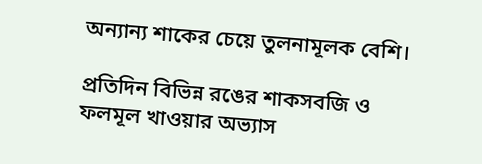অন্যান্য শাকের চেয়ে তুলনামূলক বেশি।

প্রতিদিন বিভিন্ন রঙের শাকসবজি ও ফলমূল খাওয়ার অভ্যাস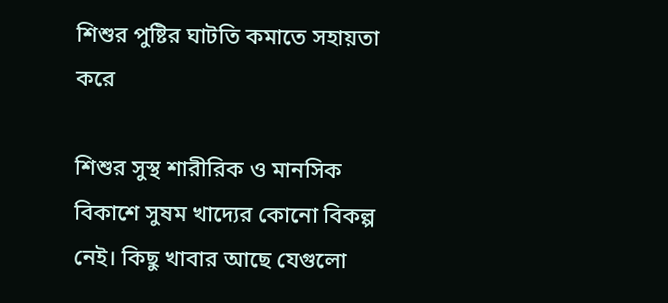শিশুর পুষ্টির ঘাটতি কমাতে সহায়তা করে

শিশুর সুস্থ শারীরিক ও মানসিক বিকাশে সুষম খাদ্যের কোনো বিকল্প নেই। কিছু খাবার আছে যেগুলো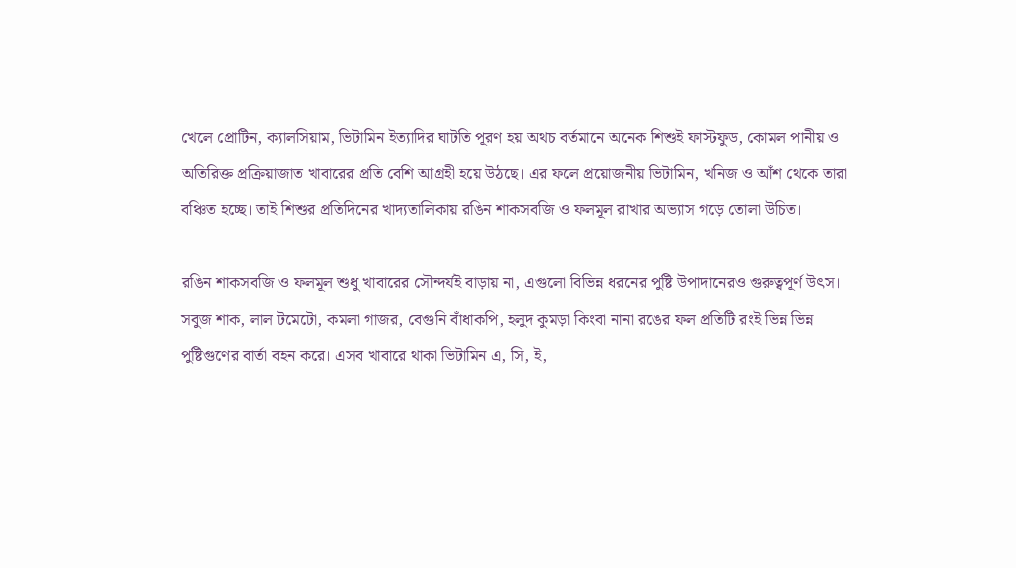খেলে প্রোটিন, ক্যালসিয়াম, ভিটামিন ইত্যাদির ঘাটতি পূরণ হয় অথচ বর্তমানে অনেক শিশুই ফাস্টফুড, কোমল পানীয় ও অতিরিক্ত প্রক্রিয়াজাত খাবারের প্রতি বেশি আগ্রহী হয়ে উঠছে। এর ফলে প্রয়োজনীয় ভিটামিন, খনিজ ও আঁশ থেকে তারা বঞ্চিত হচ্ছে। তাই শিশুর প্রতিদিনের খাদ্যতালিকায় রঙিন শাকসবজি ও ফলমূল রাখার অভ্যাস গড়ে তোলা উচিত।

রঙিন শাকসবজি ও ফলমূল শুধু খাবারের সৌন্দর্যই বাড়ায় না, এগুলো বিভিন্ন ধরনের পুষ্টি উপাদানেরও গুরুত্বপূর্ণ উৎস। সবুজ শাক, লাল টমেটো, কমলা গাজর, বেগুনি বাঁধাকপি, হলুদ কুমড়া কিংবা নানা রঙের ফল প্রতিটি রংই ভিন্ন ভিন্ন পুষ্টিগুণের বার্তা বহন করে। এসব খাবারে থাকা ভিটামিন এ, সি, ই,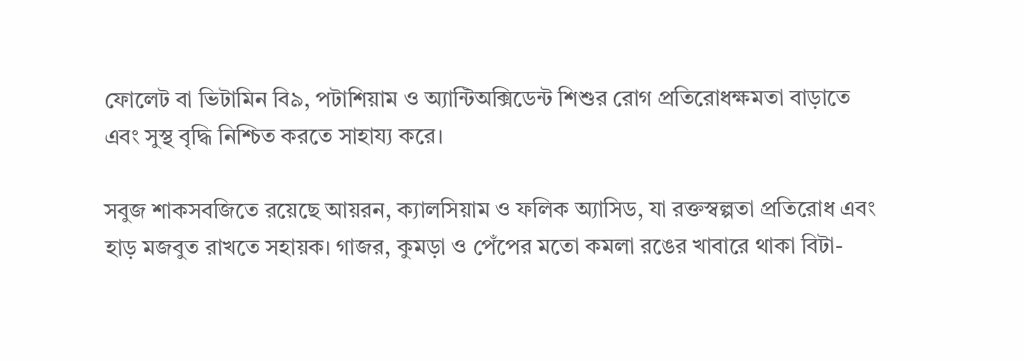ফোলেট বা ভিটামিন বি৯, পটাশিয়াম ও অ্যান্টিঅক্সিডেন্ট শিশুর রোগ প্রতিরোধক্ষমতা বাড়াতে এবং সুস্থ বৃদ্ধি নিশ্চিত করতে সাহায্য করে।

সবুজ শাকসবজিতে রয়েছে আয়রন, ক্যালসিয়াম ও ফলিক অ্যাসিড, যা রক্তস্বল্পতা প্রতিরোধ এবং হাড় মজবুত রাখতে সহায়ক। গাজর, কুমড়া ও পেঁপের মতো কমলা রঙের খাবারে থাকা বিটা-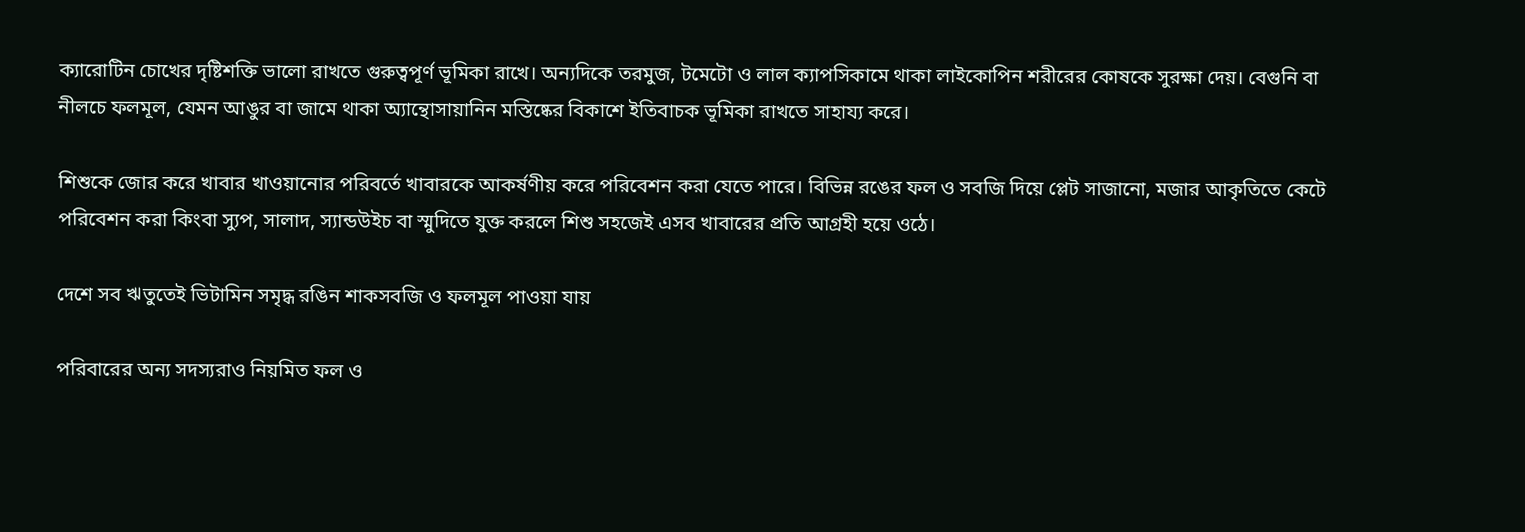ক্যারোটিন চোখের দৃষ্টিশক্তি ভালো রাখতে গুরুত্বপূর্ণ ভূমিকা রাখে। অন্যদিকে তরমুজ, টমেটো ও লাল ক্যাপসিকামে থাকা লাইকোপিন শরীরের কোষকে সুরক্ষা দেয়। বেগুনি বা নীলচে ফলমূল, যেমন আঙুর বা জামে থাকা অ্যান্থোসায়ানিন মস্তিষ্কের বিকাশে ইতিবাচক ভূমিকা রাখতে সাহায্য করে।

শিশুকে জোর করে খাবার খাওয়ানোর পরিবর্তে খাবারকে আকর্ষণীয় করে পরিবেশন করা যেতে পারে। বিভিন্ন রঙের ফল ও সবজি দিয়ে প্লেট সাজানো, মজার আকৃতিতে কেটে পরিবেশন করা কিংবা স্যুপ, সালাদ, স্যান্ডউইচ বা স্মুদিতে যুক্ত করলে শিশু সহজেই এসব খাবারের প্রতি আগ্রহী হয়ে ওঠে।

দেশে সব ঋতুতেই ভিটামিন সমৃদ্ধ রঙিন শাকসবজি ও ফলমূল পাওয়া যায়

পরিবারের অন্য সদস্যরাও নিয়মিত ফল ও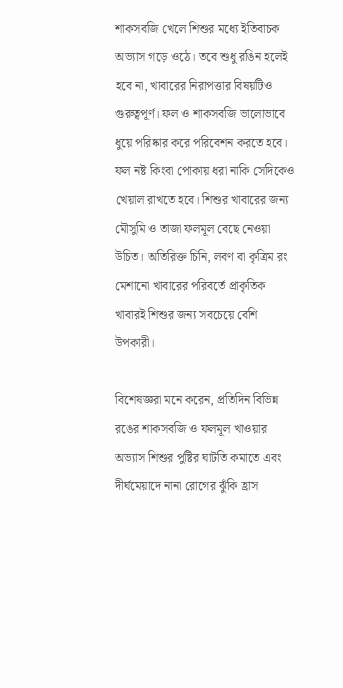শাকসবজি খেলে শিশুর মধ্যে ইতিবাচক অভ্যাস গড়ে ওঠে। তবে শুধু রঙিন হলেই হবে না, খাবারের নিরাপত্তার বিষয়টিও গুরুত্বপূর্ণ। ফল ও শাকসবজি ভালোভাবে ধুয়ে পরিষ্কার করে পরিবেশন করতে হবে। ফল নষ্ট কিংবা পোকায় ধরা নাকি সেদিকেও খেয়াল রাখতে হবে। শিশুর খাবারের জন্য মৌসুমি ও তাজা ফলমূল বেছে নেওয়া উচিত। অতিরিক্ত চিনি, লবণ বা কৃত্রিম রং মেশানো খাবারের পরিবর্তে প্রাকৃতিক খাবারই শিশুর জন্য সবচেয়ে বেশি উপকারী।

বিশেষজ্ঞরা মনে করেন, প্রতিদিন বিভিন্ন রঙের শাকসবজি ও ফলমূল খাওয়ার অভ্যাস শিশুর পুষ্টির ঘাটতি কমাতে এবং দীর্ঘমেয়াদে নানা রোগের ঝুঁকি হ্রাস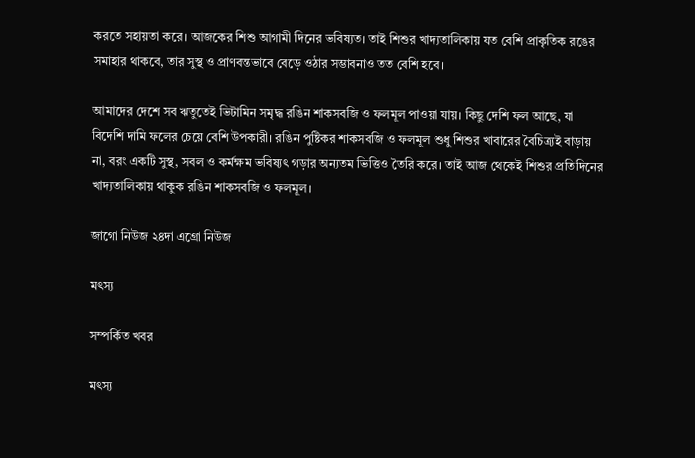করতে সহায়তা করে। আজকের শিশু আগামী দিনের ভবিষ্যত। তাই শিশুর খাদ্যতালিকায় যত বেশি প্রাকৃতিক রঙের সমাহার থাকবে, তার সুস্থ ও প্রাণবন্তভাবে বেড়ে ওঠার সম্ভাবনাও তত বেশি হবে।

আমাদের দেশে সব ঋতুতেই ভিটামিন সমৃদ্ধ রঙিন শাকসবজি ও ফলমূল পাওয়া যায়। কিছু দেশি ফল আছে, যা বিদেশি দামি ফলের চেয়ে বেশি উপকারী। রঙিন পুষ্টিকর শাকসবজি ও ফলমূল শুধু শিশুর খাবারের বৈচিত্র্যই বাড়ায় না, বরং একটি সুস্থ, সবল ও কর্মক্ষম ভবিষ্যৎ গড়ার অন্যতম ভিত্তিও তৈরি করে। তাই আজ থেকেই শিশুর প্রতিদিনের খাদ্যতালিকায় থাকুক রঙিন শাকসবজি ও ফলমূল।

জাগো নিউজ ২৪দা এগ্রো নিউজ

মৎস্য

সম্পর্কিত খবর

মৎস্য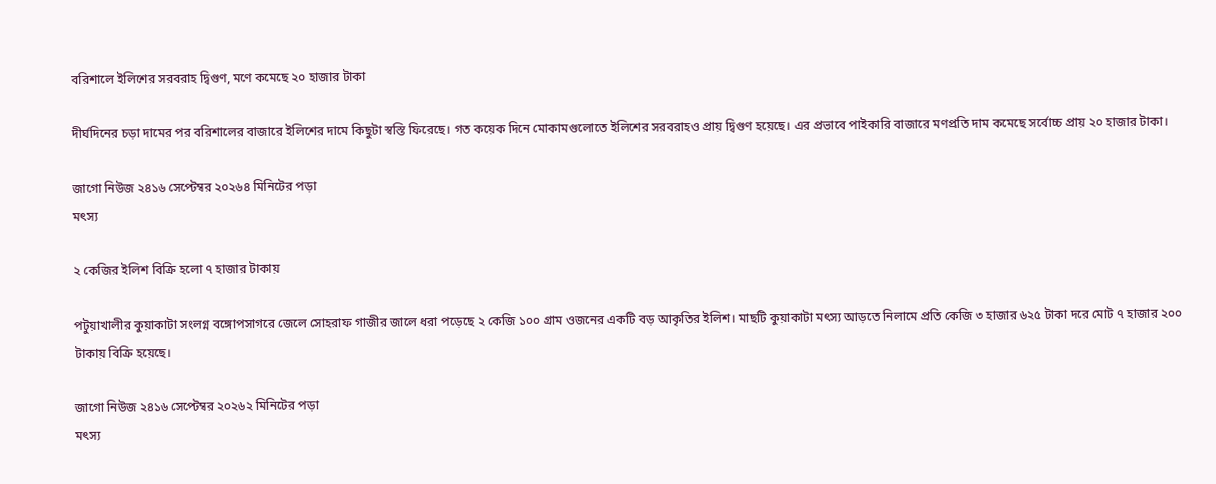বরিশালে ইলিশের সরবরাহ দ্বিগুণ, মণে কমেছে ২০ হাজার টাকা

দীর্ঘদিনের চড়া দামের পর বরিশালের বাজারে ইলিশের দামে কিছুটা স্বস্তি ফিরেছে। গত কয়েক দিনে মোকামগুলোতে ইলিশের সরবরাহও প্রায় দ্বিগুণ হয়েছে। এর প্রভাবে পাইকারি বাজারে মণপ্রতি দাম কমেছে সর্বোচ্চ প্রায় ২০ হাজার টাকা।

জাগো নিউজ ২৪১৬ সেপ্টেম্বর ২০২৬৪ মিনিটের পড়া
মৎস্য

২ কেজির ইলিশ বিক্রি হলো ৭ হাজার টাকায়

পটুয়াখালীর কুয়াকাটা সংলগ্ন বঙ্গোপসাগরে জেলে সোহরাফ গাজীর জালে ধরা পড়েছে ২ কেজি ১০০ গ্রাম ওজনের একটি বড় আকৃতির ইলিশ। মাছটি কুয়াকাটা মৎস্য আড়তে নিলামে প্রতি কেজি ৩ হাজার ৬২৫ টাকা দরে মোট ৭ হাজার ২০০ টাকায় বিক্রি হয়েছে।

জাগো নিউজ ২৪১৬ সেপ্টেম্বর ২০২৬২ মিনিটের পড়া
মৎস্য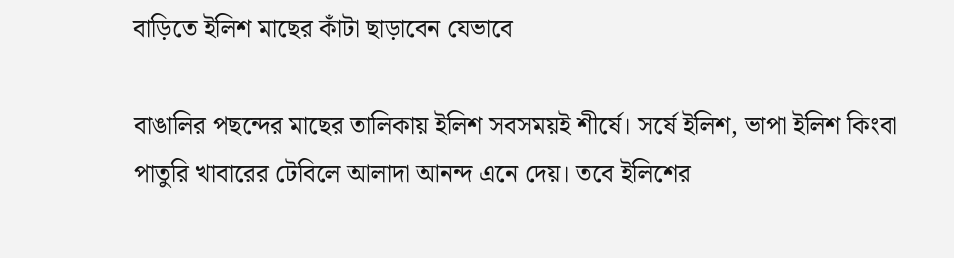বাড়িতে ইলিশ মাছের কাঁটা ছাড়াবেন যেভাবে

বাঙালির পছন্দের মাছের তালিকায় ইলিশ সবসময়ই শীর্ষে। সর্ষে ইলিশ, ভাপা ইলিশ কিংবা পাতুরি খাবারের টেবিলে আলাদা আনন্দ এনে দেয়। তবে ইলিশের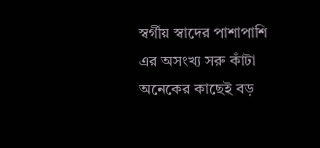স্বর্গীয় স্বাদের পাশাপাশি এর অসংখ্য সরু কাঁটা অনেকের কাছেই বড়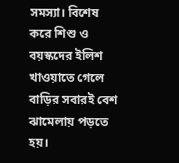সমস্যা। বিশেষ করে শিশু ও বয়স্কদের ইলিশ খাওয়াতে গেলে বাড়ির সবারই বেশ ঝামেলায় পড়তে হয়।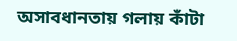অসাবধানতায় গলায় কাঁটা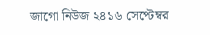জাগো নিউজ ২৪১৬ সেপ্টেম্বর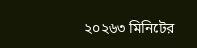২০২৬৩ মিনিটের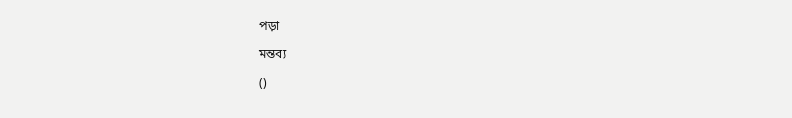পড়া

মন্তব্য

()